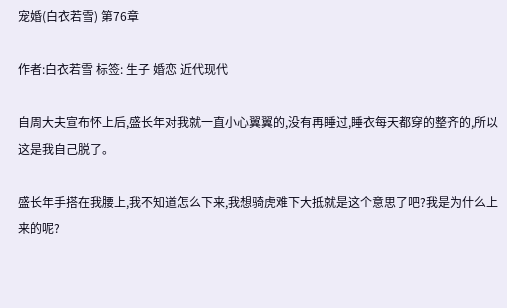宠婚(白衣若雪) 第76章

作者:白衣若雪 标签: 生子 婚恋 近代现代

自周大夫宣布怀上后,盛长年对我就一直小心翼翼的,没有再睡过,睡衣每天都穿的整齐的,所以这是我自己脱了。

盛长年手搭在我腰上,我不知道怎么下来,我想骑虎难下大抵就是这个意思了吧?我是为什么上来的呢?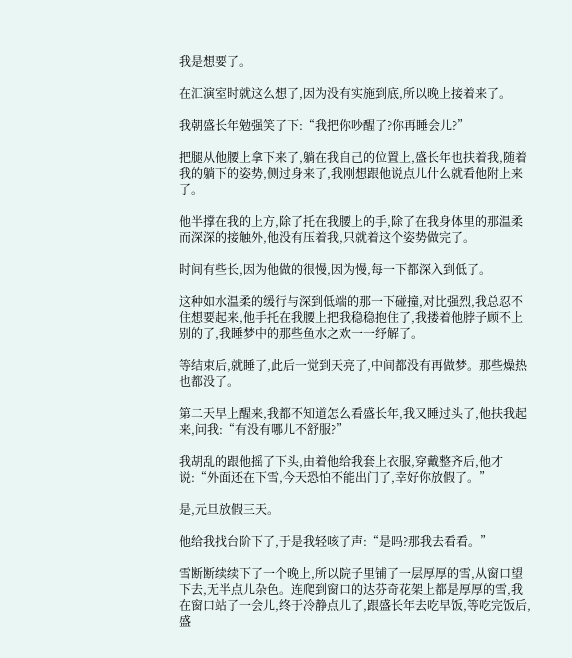我是想要了。

在汇演室时就这么想了,因为没有实施到底,所以晚上接着来了。

我朝盛长年勉强笑了下:“我把你吵醒了?你再睡会儿?”

把腿从他腰上拿下来了,躺在我自己的位置上,盛长年也扶着我,随着我的躺下的姿势,侧过身来了,我刚想跟他说点儿什么就看他附上来了。

他半撑在我的上方,除了托在我腰上的手,除了在我身体里的那温柔而深深的接触外,他没有压着我,只就着这个姿势做完了。

时间有些长,因为他做的很慢,因为慢,每一下都深入到低了。

这种如水温柔的缓行与深到低端的那一下碰撞,对比强烈,我总忍不住想要起来,他手托在我腰上把我稳稳抱住了,我搂着他脖子顾不上别的了,我睡梦中的那些鱼水之欢一一纾解了。

等结束后,就睡了,此后一觉到天亮了,中间都没有再做梦。那些燥热也都没了。

第二天早上醒来,我都不知道怎么看盛长年,我又睡过头了,他扶我起来,问我:“有没有哪儿不舒服?”

我胡乱的跟他摇了下头,由着他给我套上衣服,穿戴整齐后,他才说:“外面还在下雪,今天恐怕不能出门了,幸好你放假了。”

是,元旦放假三天。

他给我找台阶下了,于是我轻咳了声:“是吗?那我去看看。”

雪断断续续下了一个晚上,所以院子里铺了一层厚厚的雪,从窗口望下去,无半点儿杂色。连爬到窗口的达芬奇花架上都是厚厚的雪,我在窗口站了一会儿,终于冷静点儿了,跟盛长年去吃早饭,等吃完饭后,盛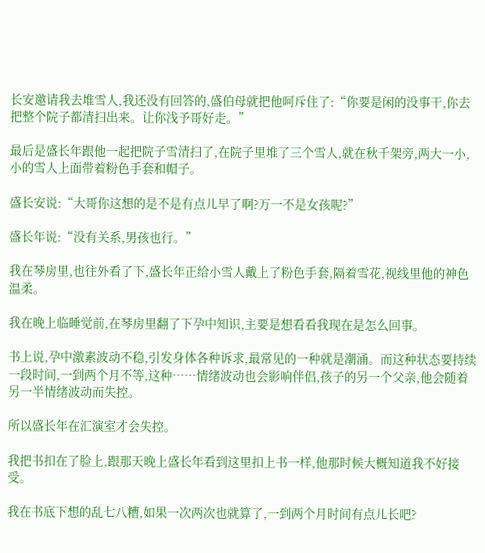长安邀请我去堆雪人,我还没有回答的,盛伯母就把他呵斥住了:“你要是闲的没事干,你去把整个院子都清扫出来。让你浅予哥好走。”

最后是盛长年跟他一起把院子雪清扫了,在院子里堆了三个雪人,就在秋千架旁,两大一小,小的雪人上面带着粉色手套和帽子。

盛长安说:“大哥你这想的是不是有点儿早了啊?万一不是女孩呢?”

盛长年说:“没有关系,男孩也行。”

我在琴房里,也往外看了下,盛长年正给小雪人戴上了粉色手套,隔着雪花,视线里他的神色温柔。

我在晚上临睡觉前,在琴房里翻了下孕中知识,主要是想看看我现在是怎么回事。

书上说,孕中激素波动不稳,引发身体各种诉求,最常见的一种就是潮涌。而这种状态要持续一段时间,一到两个月不等,这种……情绪波动也会影响伴侣,孩子的另一个父亲,他会随着另一半情绪波动而失控。

所以盛长年在汇演室才会失控。

我把书扣在了脸上,跟那天晚上盛长年看到这里扣上书一样,他那时候大概知道我不好接受。

我在书底下想的乱七八糟,如果一次两次也就算了,一到两个月时间有点儿长吧?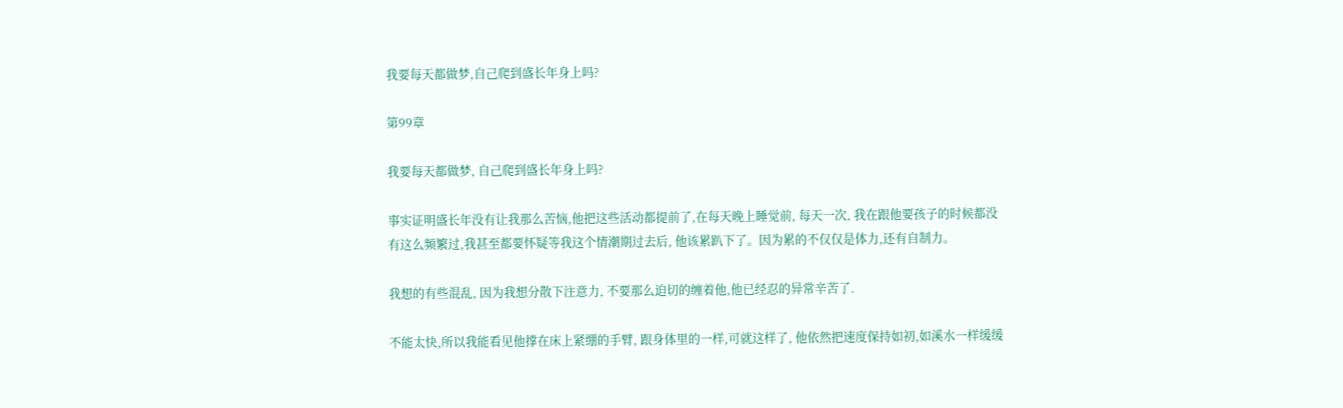我要每天都做梦,自己爬到盛长年身上吗?

第99章

我要每天都做梦, 自己爬到盛长年身上吗?

事实证明盛长年没有让我那么苦恼,他把这些活动都提前了,在每天晚上睡觉前, 每天一次, 我在跟他要孩子的时候都没有这么频繁过,我甚至都要怀疑等我这个情潮期过去后, 他该累趴下了。因为累的不仅仅是体力,还有自制力。

我想的有些混乱, 因为我想分散下注意力, 不要那么迫切的缠着他,他已经忍的异常辛苦了.

不能太快,所以我能看见他撑在床上紧绷的手臂, 跟身体里的一样,可就这样了, 他依然把速度保持如初,如溪水一样缓缓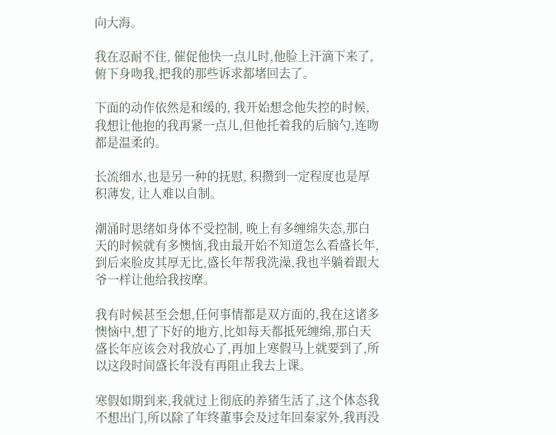向大海。

我在忍耐不住, 催促他快一点儿时,他脸上汗滴下来了, 俯下身吻我,把我的那些诉求都堵回去了。

下面的动作依然是和缓的, 我开始想念他失控的时候,我想让他抱的我再紧一点儿,但他托着我的后脑勺,连吻都是温柔的。

长流细水,也是另一种的抚慰, 积攒到一定程度也是厚积薄发, 让人难以自制。

潮涌时思绪如身体不受控制, 晚上有多缠绵失态,那白天的时候就有多懊恼,我由最开始不知道怎么看盛长年,到后来脸皮其厚无比,盛长年帮我洗澡,我也半躺着跟大爷一样让他给我按摩。

我有时候甚至会想,任何事情都是双方面的,我在这诸多懊恼中,想了下好的地方,比如每天都抵死缠绵,那白天盛长年应该会对我放心了,再加上寒假马上就要到了,所以这段时间盛长年没有再阻止我去上课。

寒假如期到来,我就过上彻底的养猪生活了,这个体态我不想出门,所以除了年终董事会及过年回秦家外,我再没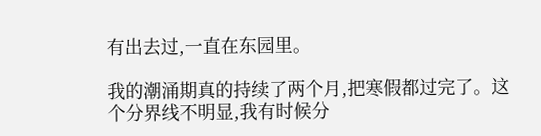有出去过,一直在东园里。

我的潮涌期真的持续了两个月,把寒假都过完了。这个分界线不明显,我有时候分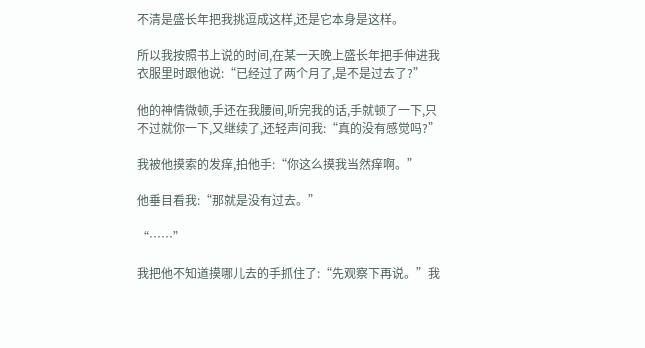不清是盛长年把我挑逗成这样,还是它本身是这样。

所以我按照书上说的时间,在某一天晚上盛长年把手伸进我衣服里时跟他说:“已经过了两个月了,是不是过去了?”

他的神情微顿,手还在我腰间,听完我的话,手就顿了一下,只不过就你一下,又继续了,还轻声问我:“真的没有感觉吗?”

我被他摸索的发痒,拍他手:“你这么摸我当然痒啊。”

他垂目看我:“那就是没有过去。”

“……”

我把他不知道摸哪儿去的手抓住了:“先观察下再说。”我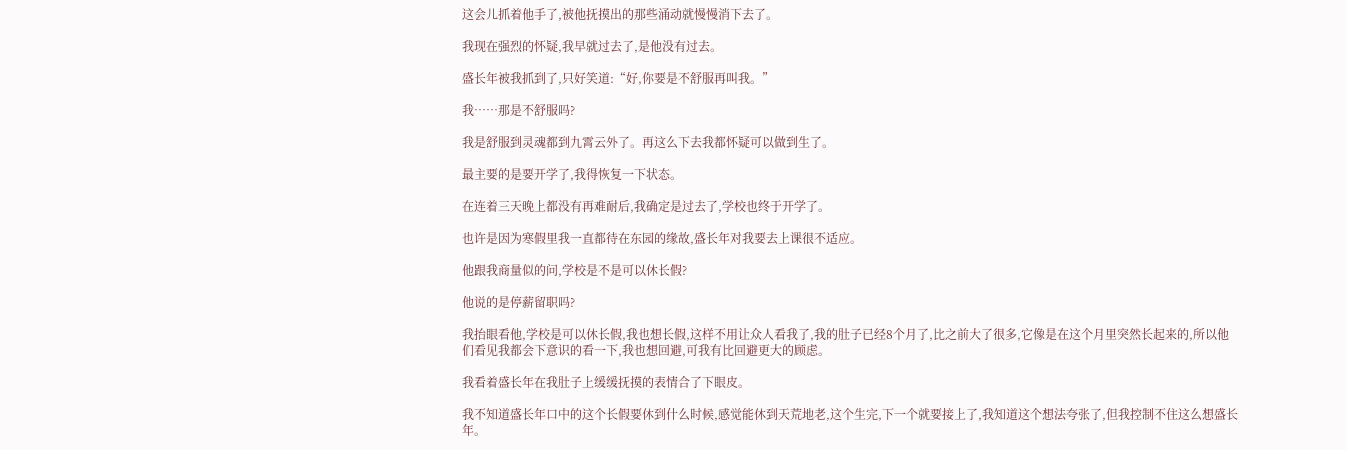这会儿抓着他手了,被他抚摸出的那些涌动就慢慢消下去了。

我现在强烈的怀疑,我早就过去了,是他没有过去。

盛长年被我抓到了,只好笑道:“好,你要是不舒服再叫我。”

我……那是不舒服吗?

我是舒服到灵魂都到九霄云外了。再这么下去我都怀疑可以做到生了。

最主要的是要开学了,我得恢复一下状态。

在连着三天晚上都没有再难耐后,我确定是过去了,学校也终于开学了。

也许是因为寒假里我一直都待在东园的缘故,盛长年对我要去上课很不适应。

他跟我商量似的问,学校是不是可以休长假?

他说的是停薪留职吗?

我抬眼看他,学校是可以休长假,我也想长假,这样不用让众人看我了,我的肚子已经8个月了,比之前大了很多,它像是在这个月里突然长起来的,所以他们看见我都会下意识的看一下,我也想回避,可我有比回避更大的顾虑。

我看着盛长年在我肚子上缓缓抚摸的表情合了下眼皮。

我不知道盛长年口中的这个长假要休到什么时候,感觉能休到天荒地老,这个生完,下一个就要接上了,我知道这个想法夸张了,但我控制不住这么想盛长年。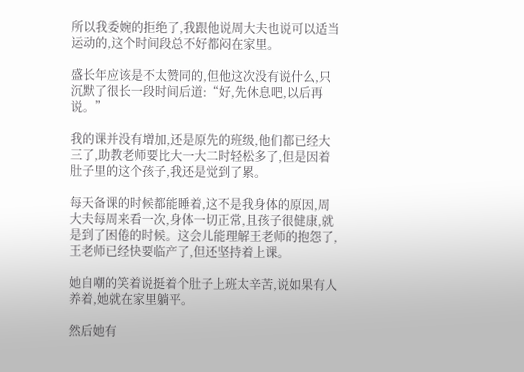所以我委婉的拒绝了,我跟他说周大夫也说可以适当运动的,这个时间段总不好都闷在家里。

盛长年应该是不太赞同的,但他这次没有说什么,只沉默了很长一段时间后道:“好,先休息吧,以后再说。”

我的课并没有增加,还是原先的班级,他们都已经大三了,助教老师要比大一大二时轻松多了,但是因着肚子里的这个孩子,我还是觉到了累。

每天备课的时候都能睡着,这不是我身体的原因,周大夫每周来看一次,身体一切正常,且孩子很健康,就是到了困倦的时候。这会儿能理解王老师的抱怨了,王老师已经快要临产了,但还坚持着上课。

她自嘲的笑着说挺着个肚子上班太辛苦,说如果有人养着,她就在家里躺平。

然后她有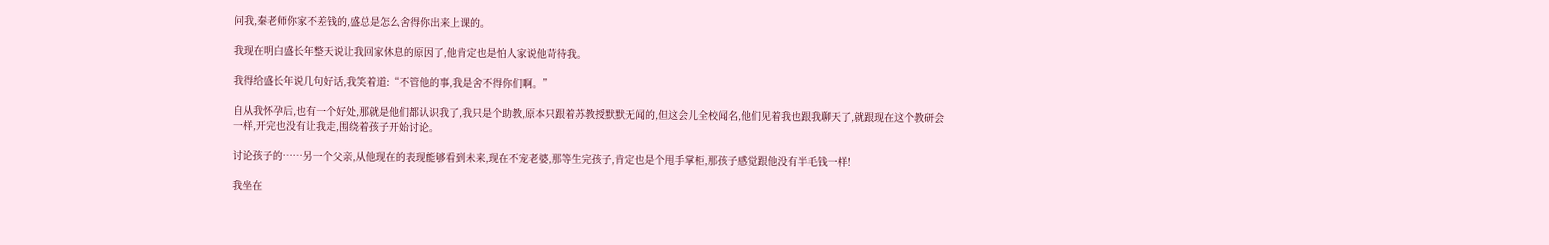问我,秦老师你家不差钱的,盛总是怎么舍得你出来上课的。

我现在明白盛长年整天说让我回家休息的原因了,他肯定也是怕人家说他苛待我。

我得给盛长年说几句好话,我笑着道:“不管他的事,我是舍不得你们啊。”

自从我怀孕后,也有一个好处,那就是他们都认识我了,我只是个助教,原本只跟着苏教授默默无闻的,但这会儿全校闻名,他们见着我也跟我聊天了,就跟现在这个教研会一样,开完也没有让我走,围绕着孩子开始讨论。

讨论孩子的……另一个父亲,从他现在的表现能够看到未来,现在不宠老婆,那等生完孩子,肯定也是个甩手掌柜,那孩子感觉跟他没有半毛钱一样!

我坐在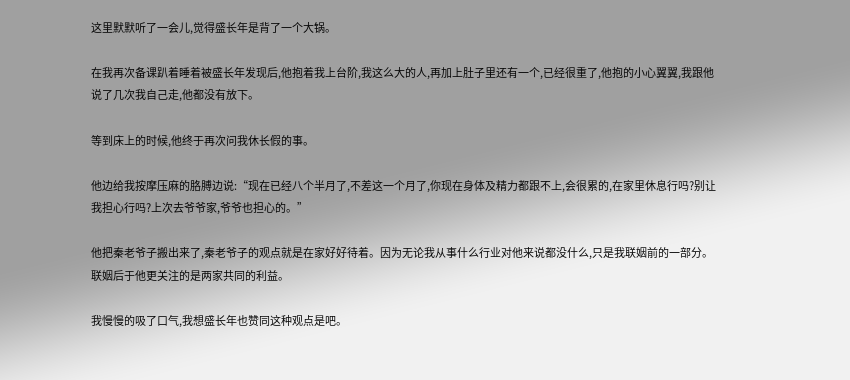这里默默听了一会儿,觉得盛长年是背了一个大锅。

在我再次备课趴着睡着被盛长年发现后,他抱着我上台阶,我这么大的人,再加上肚子里还有一个,已经很重了,他抱的小心翼翼,我跟他说了几次我自己走,他都没有放下。

等到床上的时候,他终于再次问我休长假的事。

他边给我按摩压麻的胳膊边说:“现在已经八个半月了,不差这一个月了,你现在身体及精力都跟不上,会很累的,在家里休息行吗?别让我担心行吗?上次去爷爷家,爷爷也担心的。”

他把秦老爷子搬出来了,秦老爷子的观点就是在家好好待着。因为无论我从事什么行业对他来说都没什么,只是我联姻前的一部分。联姻后于他更关注的是两家共同的利益。

我慢慢的吸了口气,我想盛长年也赞同这种观点是吧。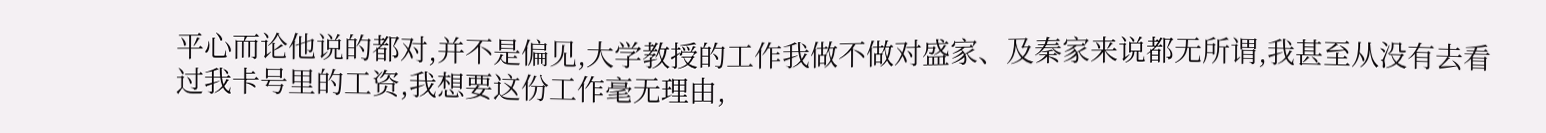平心而论他说的都对,并不是偏见,大学教授的工作我做不做对盛家、及秦家来说都无所谓,我甚至从没有去看过我卡号里的工资,我想要这份工作毫无理由,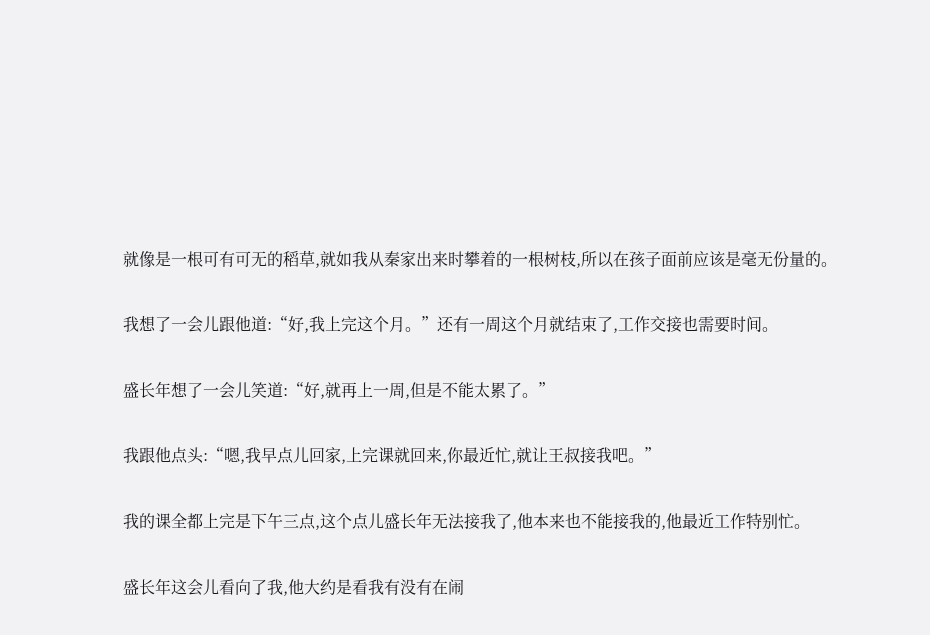就像是一根可有可无的稻草,就如我从秦家出来时攀着的一根树枝,所以在孩子面前应该是毫无份量的。

我想了一会儿跟他道:“好,我上完这个月。”还有一周这个月就结束了,工作交接也需要时间。

盛长年想了一会儿笑道:“好,就再上一周,但是不能太累了。”

我跟他点头:“嗯,我早点儿回家,上完课就回来,你最近忙,就让王叔接我吧。”

我的课全都上完是下午三点,这个点儿盛长年无法接我了,他本来也不能接我的,他最近工作特别忙。

盛长年这会儿看向了我,他大约是看我有没有在闹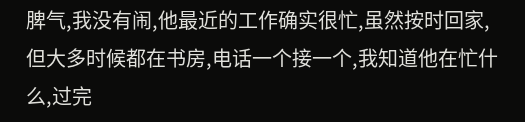脾气,我没有闹,他最近的工作确实很忙,虽然按时回家,但大多时候都在书房,电话一个接一个,我知道他在忙什么,过完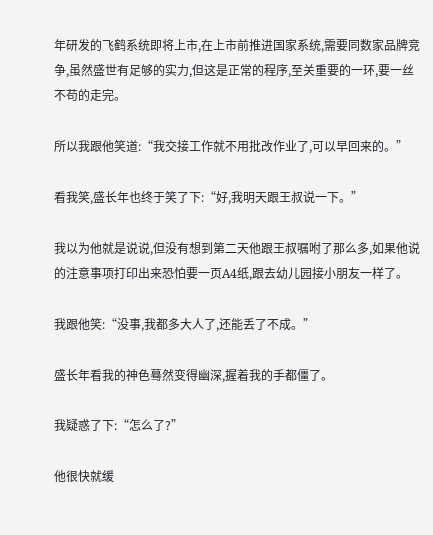年研发的飞鹤系统即将上市,在上市前推进国家系统,需要同数家品牌竞争,虽然盛世有足够的实力,但这是正常的程序,至关重要的一环,要一丝不苟的走完。

所以我跟他笑道:“我交接工作就不用批改作业了,可以早回来的。”

看我笑,盛长年也终于笑了下:“好,我明天跟王叔说一下。”

我以为他就是说说,但没有想到第二天他跟王叔嘱咐了那么多,如果他说的注意事项打印出来恐怕要一页A4纸,跟去幼儿园接小朋友一样了。

我跟他笑:“没事,我都多大人了,还能丢了不成。”

盛长年看我的神色蓦然变得幽深,握着我的手都僵了。

我疑惑了下:“怎么了?”

他很快就缓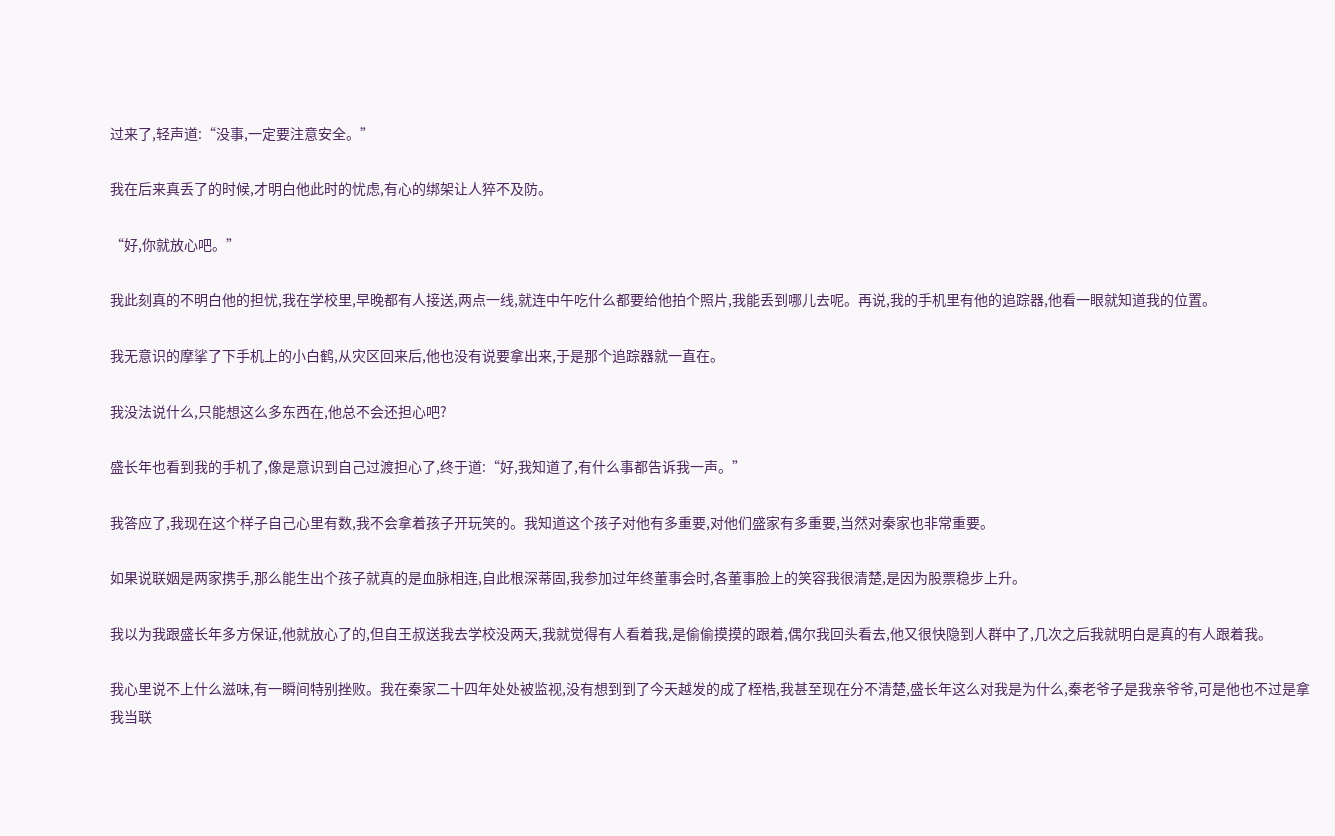过来了,轻声道:“没事,一定要注意安全。”

我在后来真丢了的时候,才明白他此时的忧虑,有心的绑架让人猝不及防。

“好,你就放心吧。”

我此刻真的不明白他的担忧,我在学校里,早晚都有人接送,两点一线,就连中午吃什么都要给他拍个照片,我能丢到哪儿去呢。再说,我的手机里有他的追踪器,他看一眼就知道我的位置。

我无意识的摩挲了下手机上的小白鹤,从灾区回来后,他也没有说要拿出来,于是那个追踪器就一直在。

我没法说什么,只能想这么多东西在,他总不会还担心吧?

盛长年也看到我的手机了,像是意识到自己过渡担心了,终于道:“好,我知道了,有什么事都告诉我一声。”

我答应了,我现在这个样子自己心里有数,我不会拿着孩子开玩笑的。我知道这个孩子对他有多重要,对他们盛家有多重要,当然对秦家也非常重要。

如果说联姻是两家携手,那么能生出个孩子就真的是血脉相连,自此根深蒂固,我参加过年终董事会时,各董事脸上的笑容我很清楚,是因为股票稳步上升。

我以为我跟盛长年多方保证,他就放心了的,但自王叔送我去学校没两天,我就觉得有人看着我,是偷偷摸摸的跟着,偶尔我回头看去,他又很快隐到人群中了,几次之后我就明白是真的有人跟着我。

我心里说不上什么滋味,有一瞬间特别挫败。我在秦家二十四年处处被监视,没有想到到了今天越发的成了桎梏,我甚至现在分不清楚,盛长年这么对我是为什么,秦老爷子是我亲爷爷,可是他也不过是拿我当联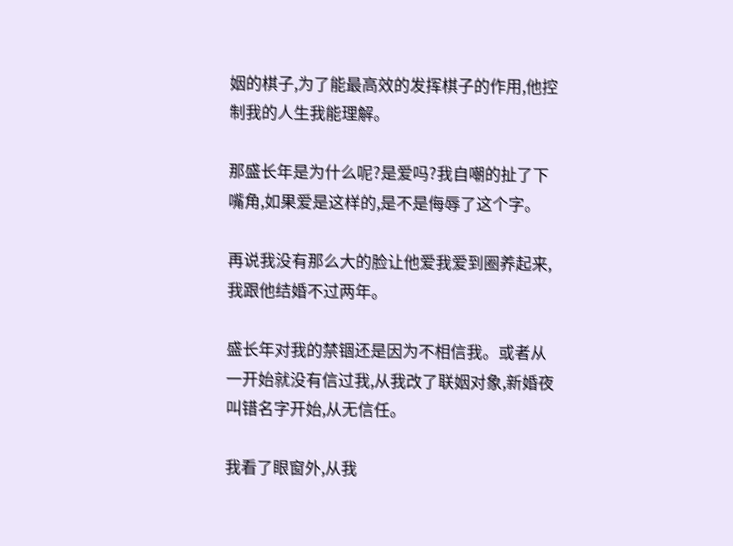姻的棋子,为了能最高效的发挥棋子的作用,他控制我的人生我能理解。

那盛长年是为什么呢?是爱吗?我自嘲的扯了下嘴角,如果爱是这样的,是不是侮辱了这个字。

再说我没有那么大的脸让他爱我爱到圈养起来,我跟他结婚不过两年。

盛长年对我的禁锢还是因为不相信我。或者从一开始就没有信过我,从我改了联姻对象,新婚夜叫错名字开始,从无信任。

我看了眼窗外,从我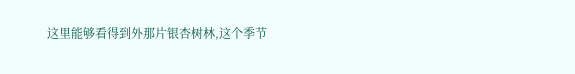这里能够看得到外那片银杏树林,这个季节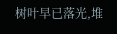树叶早已落光,堆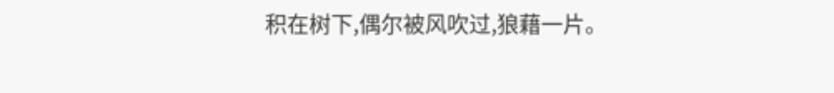积在树下,偶尔被风吹过,狼藉一片。